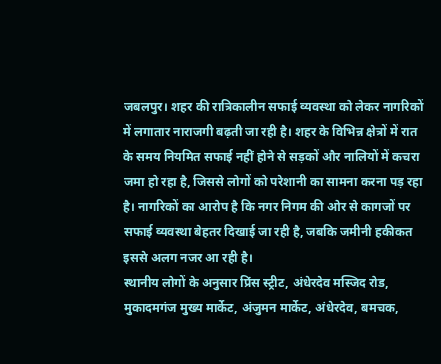जबलपुर। शहर की रात्रिकालीन सफाई व्यवस्था को लेकर नागरिकों में लगातार नाराजगी बढ़ती जा रही है। शहर के विभिन्न क्षेत्रों में रात के समय नियमित सफाई नहीं होने से सड़कों और नालियों में कचरा जमा हो रहा है, जिससे लोगों को परेशानी का सामना करना पड़ रहा है। नागरिकों का आरोप है कि नगर निगम की ओर से कागजों पर सफाई व्यवस्था बेहतर दिखाई जा रही है, जबकि जमीनी हकीकत इससे अलग नजर आ रही है।
स्थानीय लोगों के अनुसार प्रिंस स्ट्रीट, अंधेरदेव मस्जिद रोड, मुकादमगंज मुख्य मार्केट, अंजुमन मार्केट, अंधेरदेव, बमचक,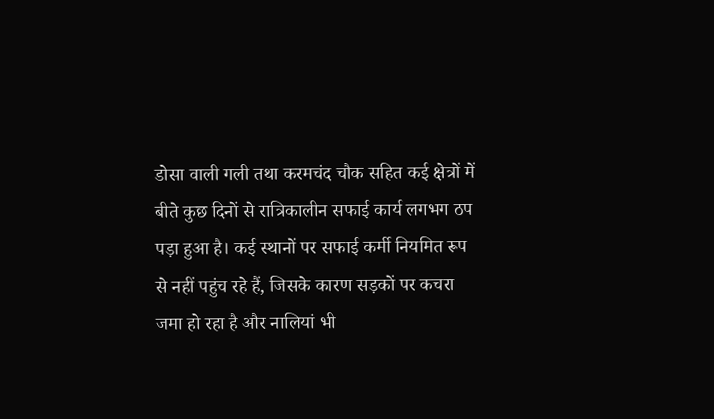डोसा वाली गली तथा करमचंद चौक सहित कई क्षेत्रों में बीते कुछ दिनों से रात्रिकालीन सफाई कार्य लगभग ठप पड़ा हुआ है। कई स्थानों पर सफाई कर्मी नियमित रूप से नहीं पहुंच रहे हैं, जिसके कारण सड़कों पर कचरा जमा हो रहा है और नालियां भी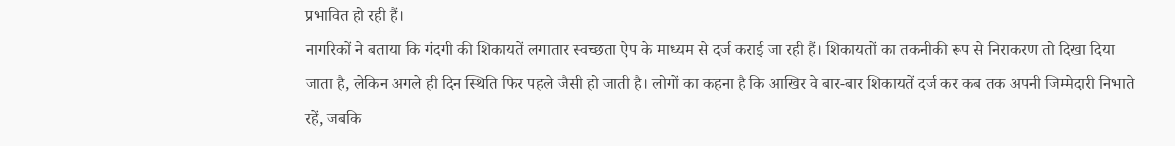प्रभावित हो रही हैं।
नागरिकों ने बताया कि गंदगी की शिकायतें लगातार स्वच्छता ऐप के माध्यम से दर्ज कराई जा रही हैं। शिकायतों का तकनीकी रूप से निराकरण तो दिखा दिया जाता है, लेकिन अगले ही दिन स्थिति फिर पहले जैसी हो जाती है। लोगों का कहना है कि आखिर वे बार-बार शिकायतें दर्ज कर कब तक अपनी जिम्मेदारी निभाते रहें, जबकि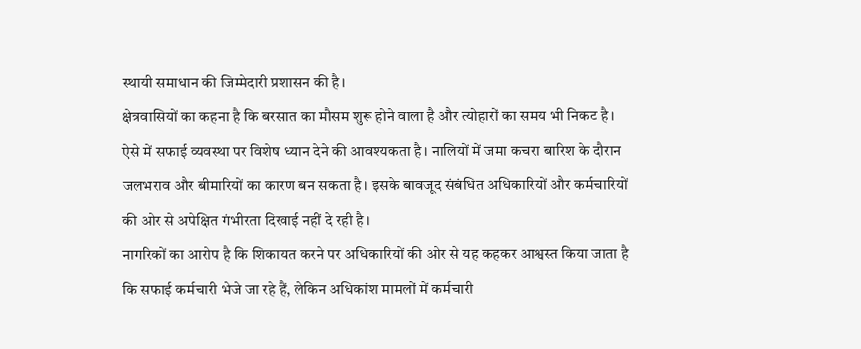स्थायी समाधान की जिम्मेदारी प्रशासन की है।
क्षेत्रवासियों का कहना है कि बरसात का मौसम शुरू होने वाला है और त्योहारों का समय भी निकट है। ऐसे में सफाई व्यवस्था पर विशेष ध्यान देने की आवश्यकता है। नालियों में जमा कचरा बारिश के दौरान जलभराव और बीमारियों का कारण बन सकता है। इसके बावजूद संबंधित अधिकारियों और कर्मचारियों की ओर से अपेक्षित गंभीरता दिखाई नहीं दे रही है।
नागरिकों का आरोप है कि शिकायत करने पर अधिकारियों की ओर से यह कहकर आश्वस्त किया जाता है कि सफाई कर्मचारी भेजे जा रहे हैं, लेकिन अधिकांश मामलों में कर्मचारी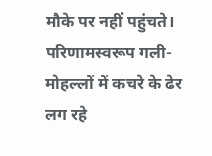मौके पर नहीं पहुंचते। परिणामस्वरूप गली-मोहल्लों में कचरे के ढेर लग रहे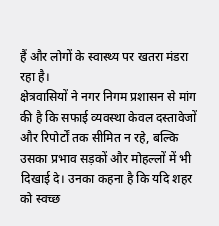हैं और लोगों के स्वास्थ्य पर खतरा मंडरा रहा है।
क्षेत्रवासियों ने नगर निगम प्रशासन से मांग की है कि सफाई व्यवस्था केवल दस्तावेजों और रिपोर्टों तक सीमित न रहे, बल्कि उसका प्रभाव सड़कों और मोहल्लों में भी दिखाई दे। उनका कहना है कि यदि शहर को स्वच्छ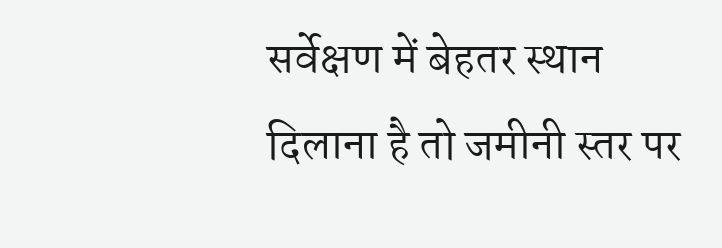सर्वेक्षण में बेहतर स्थान दिलाना है तो जमीनी स्तर पर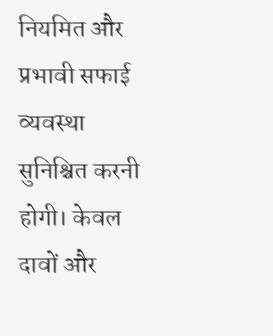नियमित और प्रभावी सफाई व्यवस्था सुनिश्चित करनी होगी। केवल दावों और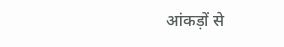आंकड़ों से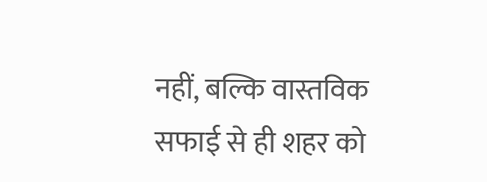नहीं, बल्कि वास्तविक सफाई से ही शहर को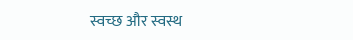स्वच्छ और स्वस्थ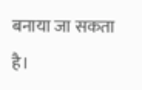बनाया जा सकता है।